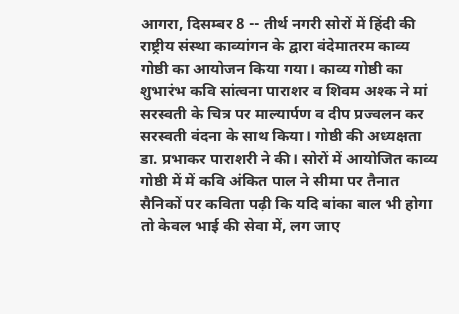आगरा, दिसम्बर 8 -- तीर्थ नगरी सोरों में हिंदी की राष्ट्रीय संस्था काव्यांगन के द्वारा वंदेमातरम काव्य गोष्ठी का आयोजन किया गया। काव्य गोष्ठी का शुभारंभ कवि सांत्वना पाराशर व शिवम अश्क ने मां सरस्वती के चित्र पर माल्यार्पण व दीप प्रज्वलन कर सरस्वती वंदना के साथ किया। गोष्ठी की अध्यक्षता डा. प्रभाकर पाराशरी ने की। सोरों में आयोजित काव्य गोष्ठी में में कवि अंकित पाल ने सीमा पर तैनात सैनिकों पर कविता पढ़ी कि यदि बांका बाल भी होगा तो केवल भाई की सेवा में, लग जाए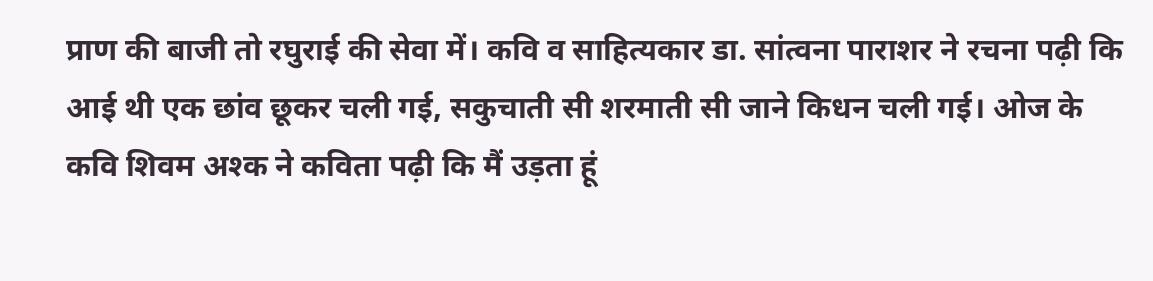प्राण की बाजी तो रघुराई की सेवा में। कवि व साहित्यकार डा. सांत्वना पाराशर ने रचना पढ़ी कि आई थी एक छांव छूकर चली गई, सकुचाती सी शरमाती सी जाने किधन चली गई। ओज के कवि शिवम अश्क ने कविता पढ़ी कि मैं उड़ता हूं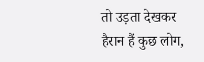तो उड़ता देखकर हैरान हैं कुछ लोग,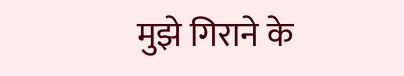मुझे गिराने के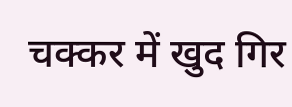चक्कर में खुद गिर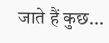जाते हैं कुछ...